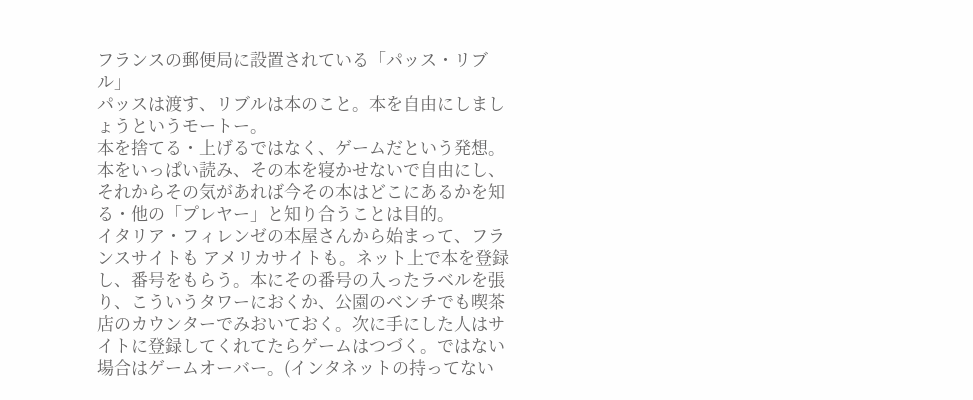フランスの郵便局に設置されている「パッス・リブル」
パッスは渡す、リブルは本のこと。本を自由にしましょうというモートー。
本を捨てる・上げるではなく、ゲームだという発想。
本をいっぱい読み、その本を寝かせないで自由にし、それからその気があれば今その本はどこにあるかを知る・他の「プレヤー」と知り合うことは目的。
イタリア・フィレンゼの本屋さんから始まって、フランスサイトも アメリカサイトも。ネット上で本を登録し、番号をもらう。本にその番号の入ったラベルを張り、こういうタワーにおくか、公園のベンチでも喫茶店のカウンターでみおいておく。次に手にした人はサイトに登録してくれてたらゲームはつづく。ではない場合はゲームオーバー。(インタネットの持ってない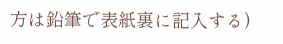方は鉛筆で表紙裏に記入する)